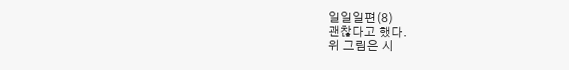일일일편(8)
괜찮다고 했다.
위 그림은 시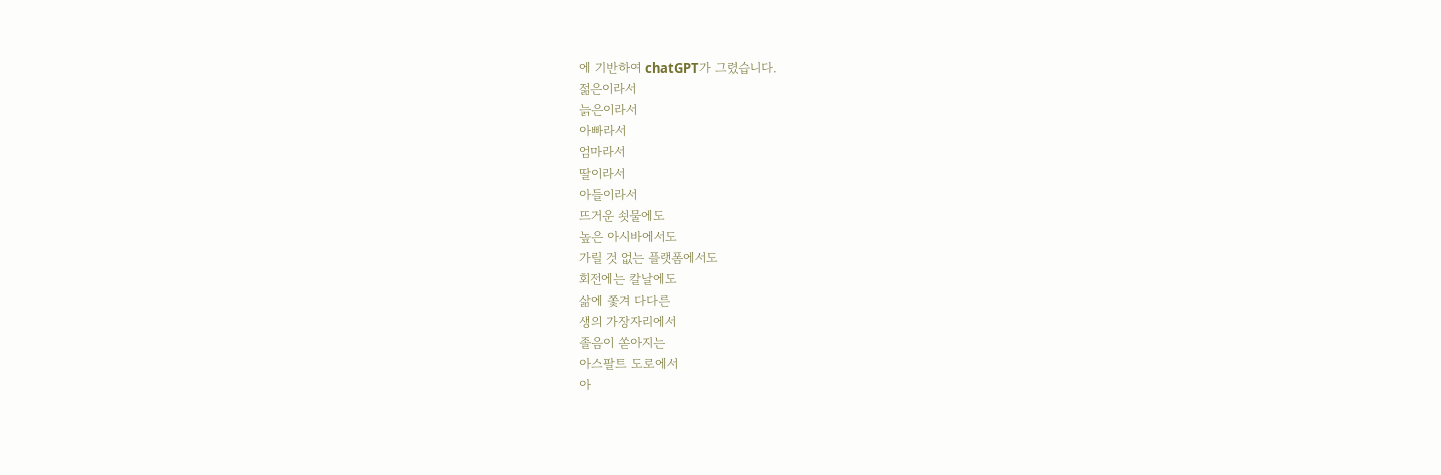에 기반하여 chatGPT가 그렸습니다.
젊은이라서
늙은이라서
아빠라서
엄마라서
딸이라서
아들이라서
뜨거운 쇳물에도
높은 아시바에서도
가릴 것 없는 플랫폼에서도
회전에는 칼날에도
삶에 쫓겨 다다른
생의 가장자리에서
졸음이 쏟아지는
아스팔트 도로에서
아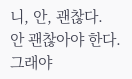니, 안, 괜찮다.
안 괜찮아야 한다.
그래야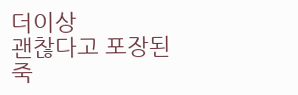더이상
괜찮다고 포장된
죽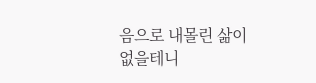음으로 내몰린 삶이
없을테니